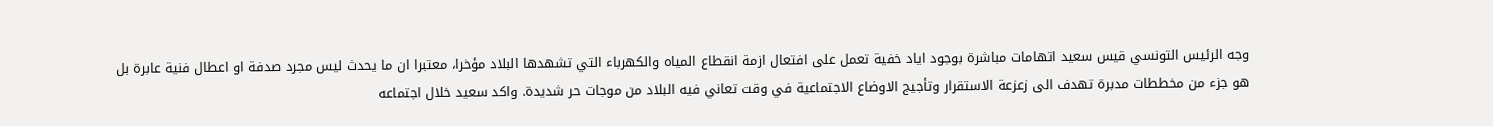وجه الرئيس التونسي قيس سعيد اتهامات مباشرة بوجود اياد خفية تعمل على افتعال ازمة انقطاع المياه والكهرباء التي تشهدها البلاد مؤخرا، معتبرا ان ما يحدث ليس مجرد صدفة او اعطال فنية عابرة بل هو جزء من مخططات مدبرة تهدف الى زعزعة الاستقرار وتأجيج الاوضاع الاجتماعية في وقت تعاني فيه البلاد من موجات حر شديدة. واكد سعيد خلال اجتماعه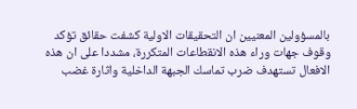بالمسؤولين المعنيين ان التحقيقات الاولية كشفت حقائق تؤكد وقوف جهات وراء هذه الانقطاعات المتكررة، مشددا على ان هذه الافعال تستهدف ضرب تماسك الجبهة الداخلية واثارة غضب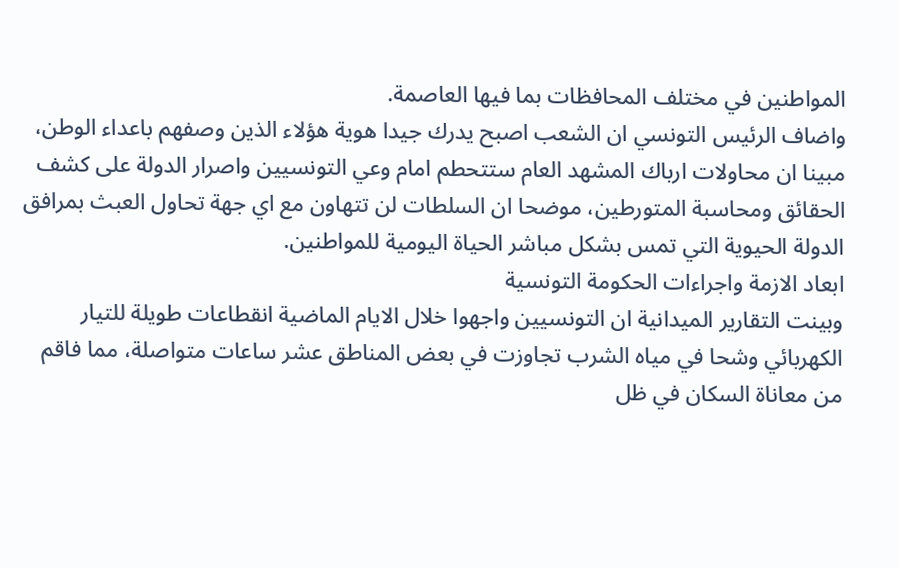المواطنين في مختلف المحافظات بما فيها العاصمة.
واضاف الرئيس التونسي ان الشعب اصبح يدرك جيدا هوية هؤلاء الذين وصفهم باعداء الوطن، مبينا ان محاولات ارباك المشهد العام ستتحطم امام وعي التونسيين واصرار الدولة على كشف الحقائق ومحاسبة المتورطين، موضحا ان السلطات لن تتهاون مع اي جهة تحاول العبث بمرافق الدولة الحيوية التي تمس بشكل مباشر الحياة اليومية للمواطنين.
ابعاد الازمة واجراءات الحكومة التونسية
وبينت التقارير الميدانية ان التونسيين واجهوا خلال الايام الماضية انقطاعات طويلة للتيار الكهربائي وشحا في مياه الشرب تجاوزت في بعض المناطق عشر ساعات متواصلة، مما فاقم من معاناة السكان في ظل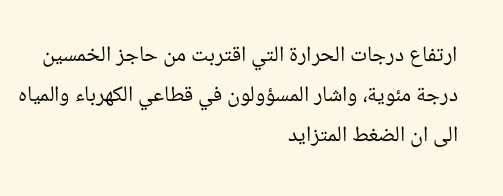ارتفاع درجات الحرارة التي اقتربت من حاجز الخمسين درجة مئوية، واشار المسؤولون في قطاعي الكهرباء والمياه الى ان الضغط المتزايد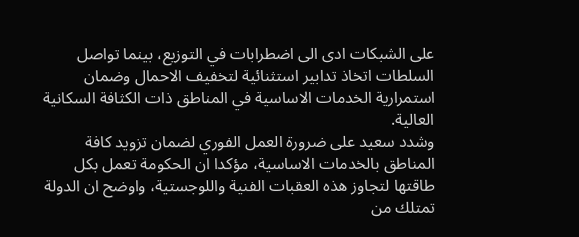على الشبكات ادى الى اضطرابات في التوزيع، بينما تواصل السلطات اتخاذ تدابير استثنائية لتخفيف الاحمال وضمان استمرارية الخدمات الاساسية في المناطق ذات الكثافة السكانية العالية.
وشدد سعيد على ضرورة العمل الفوري لضمان تزويد كافة المناطق بالخدمات الاساسية، مؤكدا ان الحكومة تعمل بكل طاقتها لتجاوز هذه العقبات الفنية واللوجستية، واوضح ان الدولة تمتلك من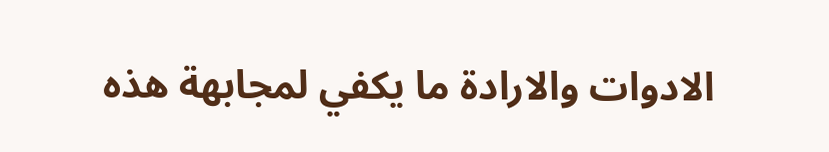الادوات والارادة ما يكفي لمجابهة هذه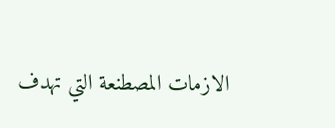الازمات المصطنعة التي تهدف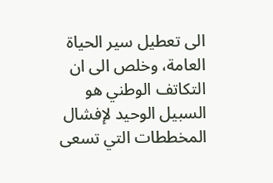الى تعطيل سير الحياة العامة، وخلص الى ان التكاتف الوطني هو السبيل الوحيد لإفشال المخططات التي تسعى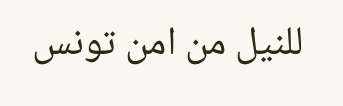للنيل من امن تونس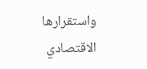واستقرارها الاقتصادي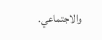والاجتماعي.